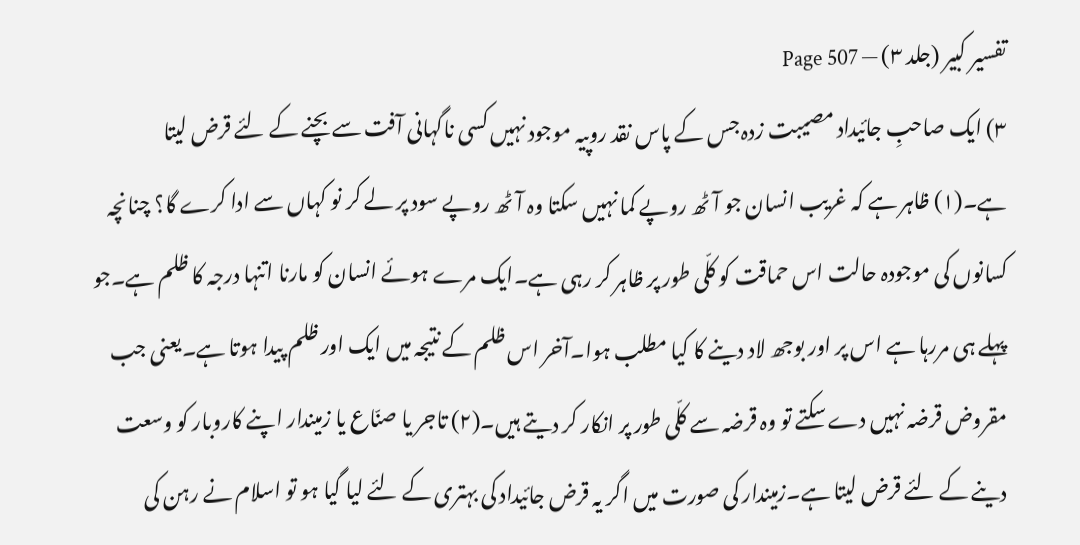تفسیر کبیر (جلد ۳) — Page 507
۳) ایک صاحبِ جائیداد مصیبت زدہ جس کے پاس نقد روپیہ موجود نہیں کسی ناگہانی آفت سے بچنے کے لئے قرض لیتا ہے۔(۱) ظاہر ہے کہ غریب انسان جو آٹھ روپے کما نہیں سکتا وہ آٹھ روپے سود پر لے کر نو کہاں سے ادا کرے گا؟ چنانچہ کسانوں کی موجودہ حالت اس حماقت کو کلّی طور پر ظاہر کر رہی ہے۔ایک مرے ہوئے انسان کو مارنا اتنہا درجہ کا ظلم ہے۔جو پہلے ہی مررہا ہے اس پر اور بوجھ لاد دینے کا کیا مطلب ہوا۔آخر اس ظلم کے نتیجہ میں ایک اور ظلم پیدا ہوتا ہے۔یعنی جب مقروض قرضہ نہیں دے سکتے تو وہ قرضہ سے کلّی طور پر انکار کر دیتے ہیں۔(۲) تاجر یا صنّاع یا زمیندار اپنے کاروبار کو وسعت دینے کے لئے قرض لیتا ہے۔زمیندار کی صورت میں اگر یہ قرض جائیداد کی بہتری کے لئے لیا گیا ہو تو اسلام نے رہن کی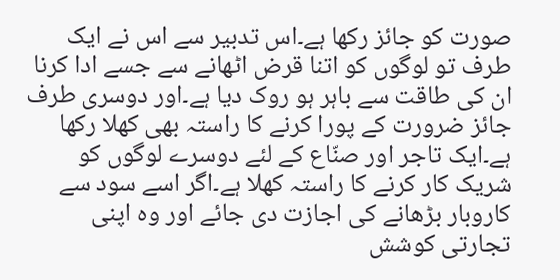صورت کو جائز رکھا ہے۔اس تدبیر سے اس نے ایک طرف تو لوگوں کو اتنا قرض اٹھانے سے جسے ادا کرنا ان کی طاقت سے باہر ہو روک دیا ہے۔اور دوسری طرف جائز ضرورت کے پورا کرنے کا راستہ بھی کھلا رکھا ہے۔ایک تاجر اور صنّاع کے لئے دوسرے لوگوں کو شریک کار کرنے کا راستہ کھلا ہے۔اگر اسے سود سے کاروبار بڑھانے کی اجازت دی جائے اور وہ اپنی تجارتی کوشش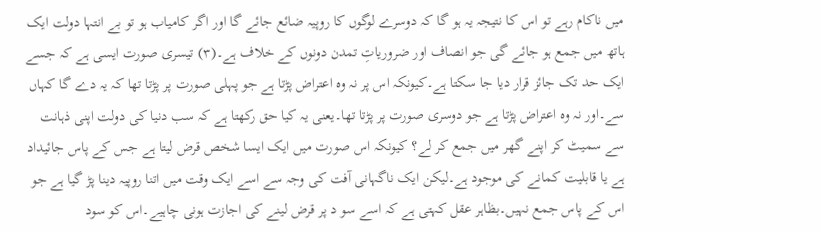میں ناکام رہے تو اس کا نتیجہ یہ ہو گا کہ دوسرے لوگوں کا روپیہ ضائع جائے گا اور اگر کامیاب ہو تو بے انتہا دولت ایک ہاتھ میں جمع ہو جائے گی جو انصاف اور ضروریاتِ تمدن دونوں کے خلاف ہے۔(۳) تیسری صورت ایسی ہے کہ جسے ایک حد تک جائز قرار دیا جا سکتا ہے۔کیونکہ اس پر نہ وہ اعتراض پڑتا ہے جو پہلی صورت پر پڑتا تھا کہ یہ دے گا کہاں سے۔اور نہ وہ اعتراض پڑتا ہے جو دوسری صورت پر پڑتا تھا۔یعنی یہ کیا حق رکھتا ہے کہ سب دنیا کی دولت اپنی ذہانت سے سمیٹ کر اپنے گھر میں جمع کر لے؟ کیونکہ اس صورت میں ایک ایسا شخص قرض لیتا ہے جس کے پاس جائیداد ہے یا قابلیت کمانے کی موجود ہے۔لیکن ایک ناگہانی آفت کی وجہ سے اسے ایک وقت میں اتنا روپیہ دینا پڑ گیا ہے جو اس کے پاس جمع نہیں۔بظاہر عقل کہتی ہے کہ اسے سو د پر قرض لینے کی اجازت ہونی چاہیے۔اس کو سود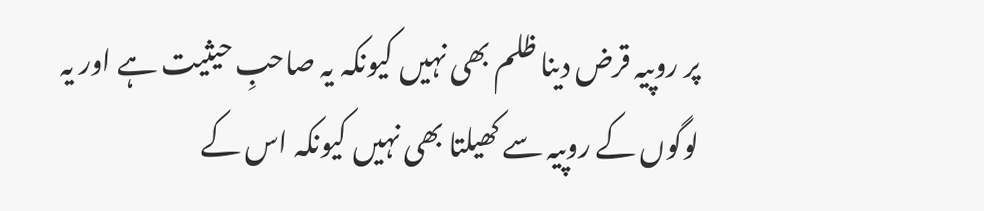پر روپیہ قرض دینا ظلم بھی نہیں کیونکہ یہ صاحبِ حیثیت ہے اور یہ لوگوں کے روپیہ سے کھیلتا بھی نہیں کیونکہ اس کے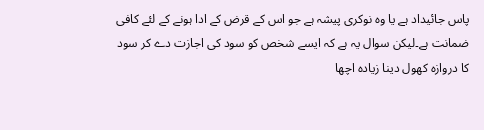پاس جائیداد ہے یا وہ نوکری پیشہ ہے جو اس کے قرض کے ادا ہونے کے لئے کافی ضمانت ہے۔لیکن سوال یہ ہے کہ ایسے شخص کو سود کی اجازت دے کر سود کا دروازہ کھول دینا زیادہ اچھا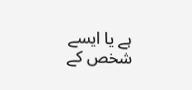ہے یا ایسے شخص کے